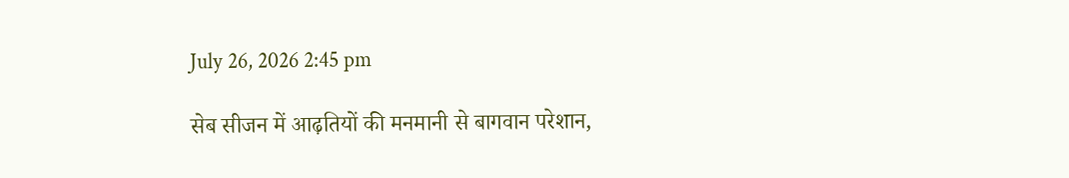July 26, 2026 2:45 pm

सेब सीजन में आढ़तियों की मनमानी से बागवान परेशान,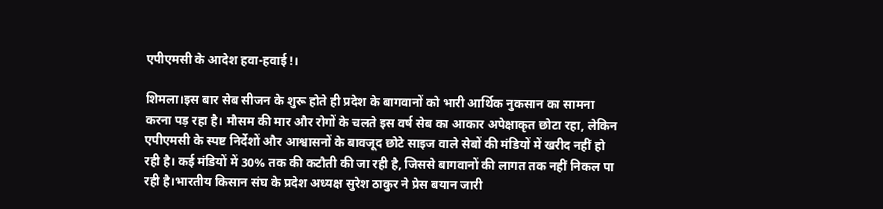एपीएमसी के आदेश हवा-हवाई!।

शिमला।इस बार सेब सीजन के शुरू होते ही प्रदेश के बागवानों को भारी आर्थिक नुकसान का सामना करना पड़ रहा है। मौसम की मार और रोगों के चलते इस वर्ष सेब का आकार अपेक्षाकृत छोटा रहा, लेकिन एपीएमसी के स्पष्ट निर्देशों और आश्वासनों के बावजूद छोटे साइज वाले सेबों की मंडियों में खरीद नहीं हो रही है। कई मंडियों में 30% तक की कटौती की जा रही है, जिससे बागवानों की लागत तक नहीं निकल पा रही है।भारतीय किसान संघ के प्रदेश अध्यक्ष सुरेश ठाकुर ने प्रेस बयान जारी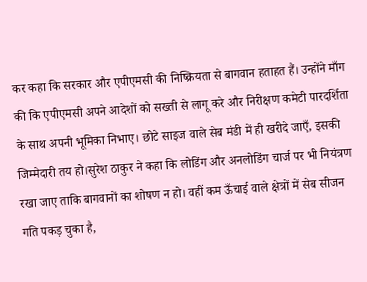कर कहा कि सरकार और एपीएमसी की निष्क्रियता से बागवान हताहत हैं। उन्होंने माँग की कि एपीएमसी अपने आदेशों को सख्ती से लागू करे और निरीक्षण कमेटी पारदर्शिता के साथ अपनी भूमिका निभाए। छोटे साइज वाले सेब मंडी में ही खरीदे जाएँ, इसकी जिम्मेदारी तय हो।सुरेश ठाकुर ने कहा कि लोडिंग और अनलोडिंग चार्ज पर भी नियंत्रण रखा जाए ताकि बागवानों का शोषण न हो। वहीं कम ऊँचाई वाले क्षेत्रों में सेब सीजन गति पकड़ चुका है,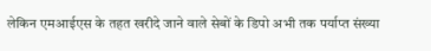लेकिन एमआईएस के तहत खरीदे जाने वाले सेबों के डिपो अभी तक पर्याप्त संख्या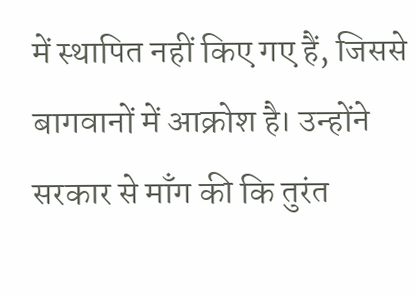में स्थापित नहीं किए गए हैं, जिससे बागवानों में आक्रोश है। उन्होंने सरकार से माँग की कि तुरंत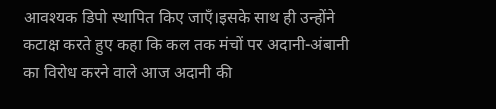आवश्यक डिपो स्थापित किए जाएँ।इसके साथ ही उन्होंने कटाक्ष करते हुए कहा कि कल तक मंचों पर अदानी-अंबानी का विरोध करने वाले आज अदानी की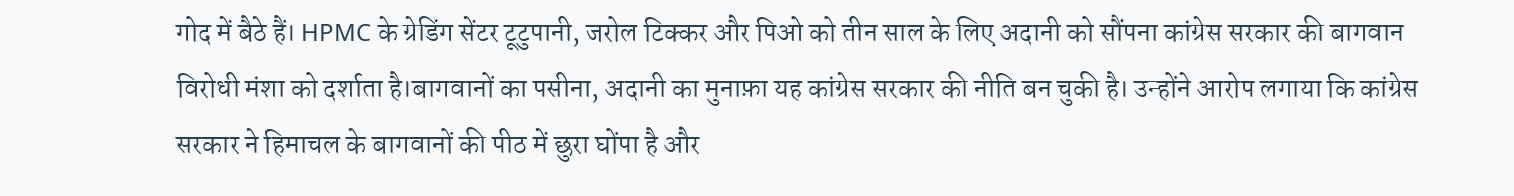गोद में बैठे हैं। HPMC के ग्रेडिंग सेंटर टूटुपानी, जरोल टिक्कर और पिओ को तीन साल के लिए अदानी को सौंपना कांग्रेस सरकार की बागवान विरोधी मंशा को दर्शाता है।बागवानों का पसीना, अदानी का मुनाफ़ा यह कांग्रेस सरकार की नीति बन चुकी है। उन्होंने आरोप लगाया कि कांग्रेस सरकार ने हिमाचल के बागवानों की पीठ में छुरा घोंपा है और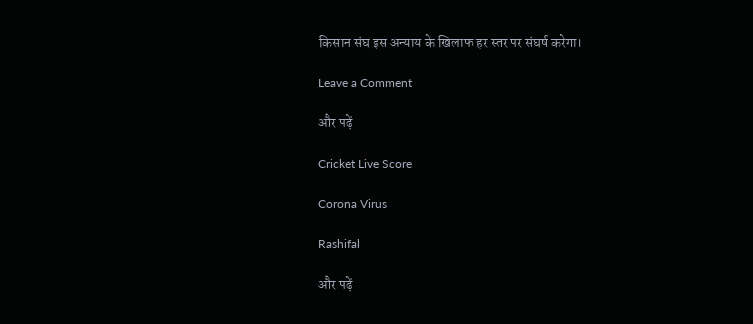किसान संघ इस अन्याय के खिलाफ हर स्तर पर संघर्ष करेगा।

Leave a Comment

और पढ़ें

Cricket Live Score

Corona Virus

Rashifal

और पढ़ें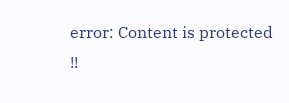error: Content is protected !!